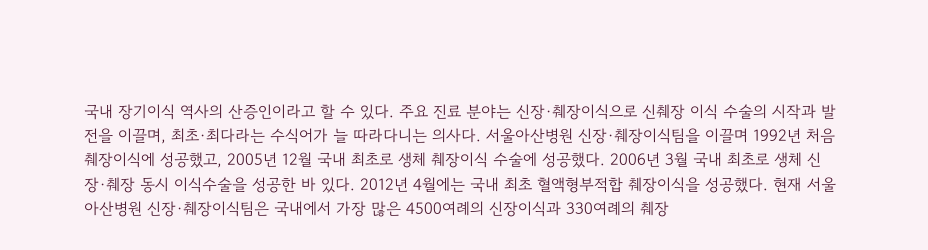국내 장기이식 역사의 산증인이라고 할 수 있다. 주요 진료 분야는 신장·췌장이식으로 신췌장 이식 수술의 시작과 발전을 이끌며, 최초·최다라는 수식어가 늘 따라다니는 의사다. 서울아산병원 신장·췌장이식팀을 이끌며 1992년 처음 췌장이식에 성공했고, 2005년 12월 국내 최초로 생체 췌장이식 수술에 성공했다. 2006년 3월 국내 최초로 생체 신장·췌장 동시 이식수술을 성공한 바 있다. 2012년 4월에는 국내 최초 혈액형부적합 췌장이식을 성공했다. 현재 서울아산병원 신장·췌장이식팀은 국내에서 가장 많은 4500여례의 신장이식과 330여례의 췌장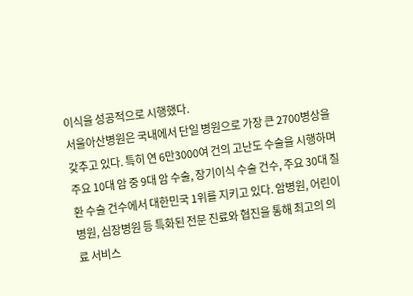이식을 성공적으로 시행했다.
서울아산병원은 국내에서 단일 병원으로 가장 큰 2700병상을 갖추고 있다. 특히 연 6만3000여 건의 고난도 수술을 시행하며 주요 10대 암 중 9대 암 수술, 장기이식 수술 건수, 주요 30대 질환 수술 건수에서 대한민국 1위를 지키고 있다. 암병원, 어린이병원, 심장병원 등 특화된 전문 진료와 협진을 통해 최고의 의료 서비스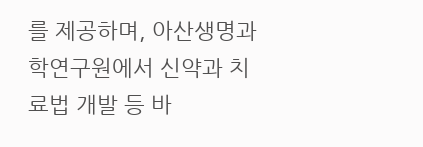를 제공하며, 아산생명과학연구원에서 신약과 치료법 개발 등 바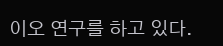이오 연구를 하고 있다.